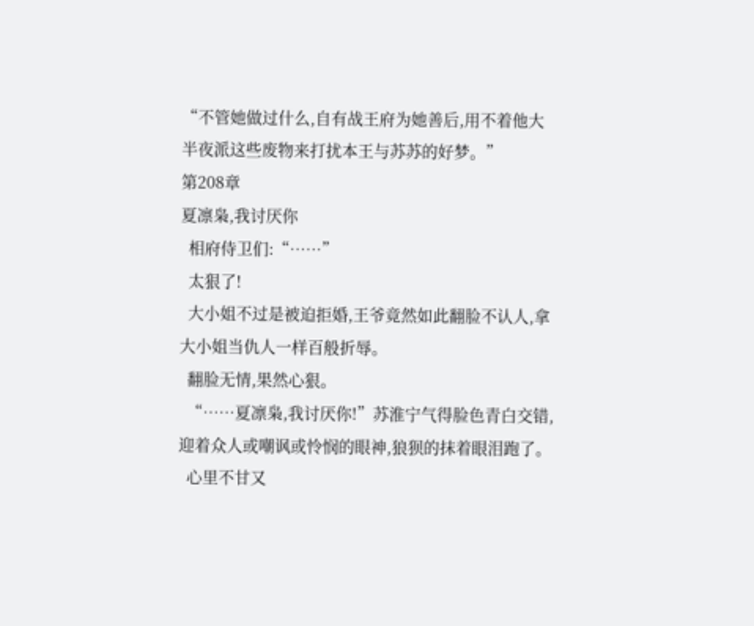“不管她做过什么,自有战王府为她善后,用不着他大半夜派这些废物来打扰本王与苏苏的好梦。”
第208章
夏凛枭,我讨厌你
  相府侍卫们:“……”
  太狠了!
  大小姐不过是被迫拒婚,王爷竟然如此翻脸不认人,拿大小姐当仇人一样百般折辱。
  翻脸无情,果然心狠。
  “……夏凛枭,我讨厌你!”苏淮宁气得脸色青白交错,迎着众人或嘲讽或怜悯的眼神,狼狈的抹着眼泪跑了。
  心里不甘又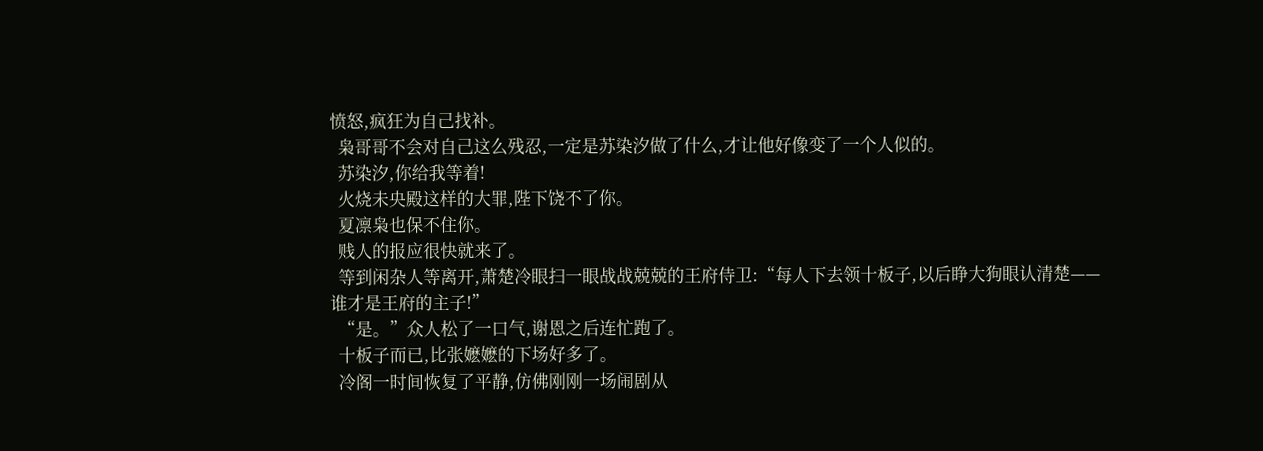愤怒,疯狂为自己找补。
  枭哥哥不会对自己这么残忍,一定是苏染汐做了什么,才让他好像变了一个人似的。
  苏染汐,你给我等着!
  火烧未央殿这样的大罪,陛下饶不了你。
  夏凛枭也保不住你。
  贱人的报应很快就来了。
  等到闲杂人等离开,萧楚冷眼扫一眼战战兢兢的王府侍卫:“每人下去领十板子,以后睁大狗眼认清楚——谁才是王府的主子!”
  “是。”众人松了一口气,谢恩之后连忙跑了。
  十板子而已,比张嬷嬷的下场好多了。
  冷阁一时间恢复了平静,仿佛刚刚一场闹剧从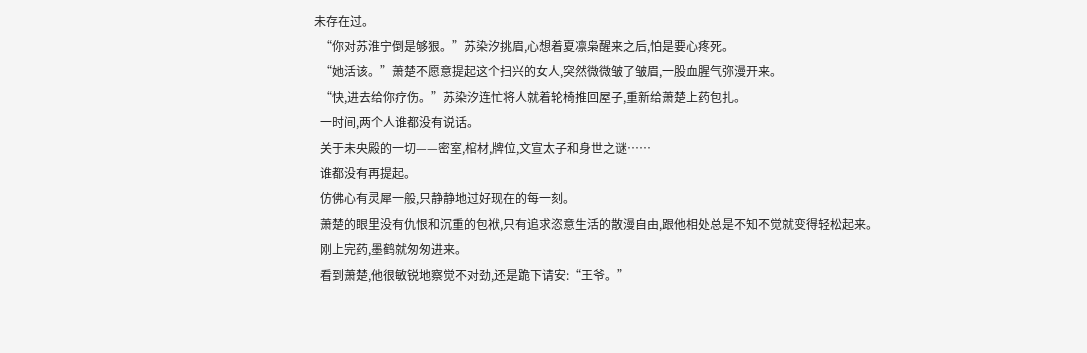未存在过。
  “你对苏淮宁倒是够狠。”苏染汐挑眉,心想着夏凛枭醒来之后,怕是要心疼死。
  “她活该。”萧楚不愿意提起这个扫兴的女人,突然微微皱了皱眉,一股血腥气弥漫开来。
  “快,进去给你疗伤。”苏染汐连忙将人就着轮椅推回屋子,重新给萧楚上药包扎。
  一时间,两个人谁都没有说话。
  关于未央殿的一切——密室,棺材,牌位,文宣太子和身世之谜……
  谁都没有再提起。
  仿佛心有灵犀一般,只静静地过好现在的每一刻。
  萧楚的眼里没有仇恨和沉重的包袱,只有追求恣意生活的散漫自由,跟他相处总是不知不觉就变得轻松起来。
  刚上完药,墨鹤就匆匆进来。
  看到萧楚,他很敏锐地察觉不对劲,还是跪下请安:“王爷。”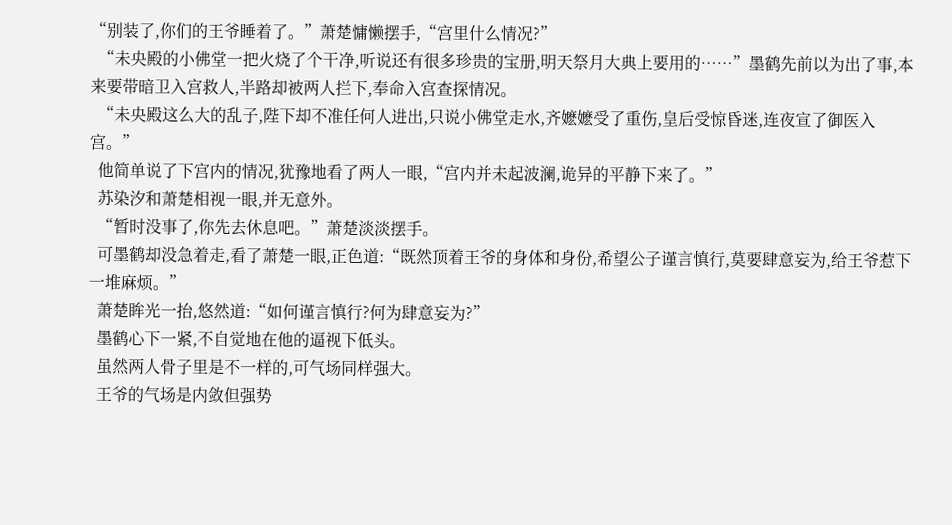“别装了,你们的王爷睡着了。”萧楚慵懒摆手,“宫里什么情况?”
  “未央殿的小佛堂一把火烧了个干净,听说还有很多珍贵的宝册,明天祭月大典上要用的……”墨鹤先前以为出了事,本来要带暗卫入宫救人,半路却被两人拦下,奉命入宫查探情况。
  “未央殿这么大的乱子,陛下却不准任何人进出,只说小佛堂走水,齐嬷嬷受了重伤,皇后受惊昏迷,连夜宣了御医入宫。”
  他简单说了下宫内的情况,犹豫地看了两人一眼,“宫内并未起波澜,诡异的平静下来了。”
  苏染汐和萧楚相视一眼,并无意外。
  “暂时没事了,你先去休息吧。”萧楚淡淡摆手。
  可墨鹤却没急着走,看了萧楚一眼,正色道:“既然顶着王爷的身体和身份,希望公子谨言慎行,莫要肆意妄为,给王爷惹下一堆麻烦。”
  萧楚眸光一抬,悠然道:“如何谨言慎行?何为肆意妄为?”
  墨鹤心下一紧,不自觉地在他的逼视下低头。
  虽然两人骨子里是不一样的,可气场同样强大。
  王爷的气场是内敛但强势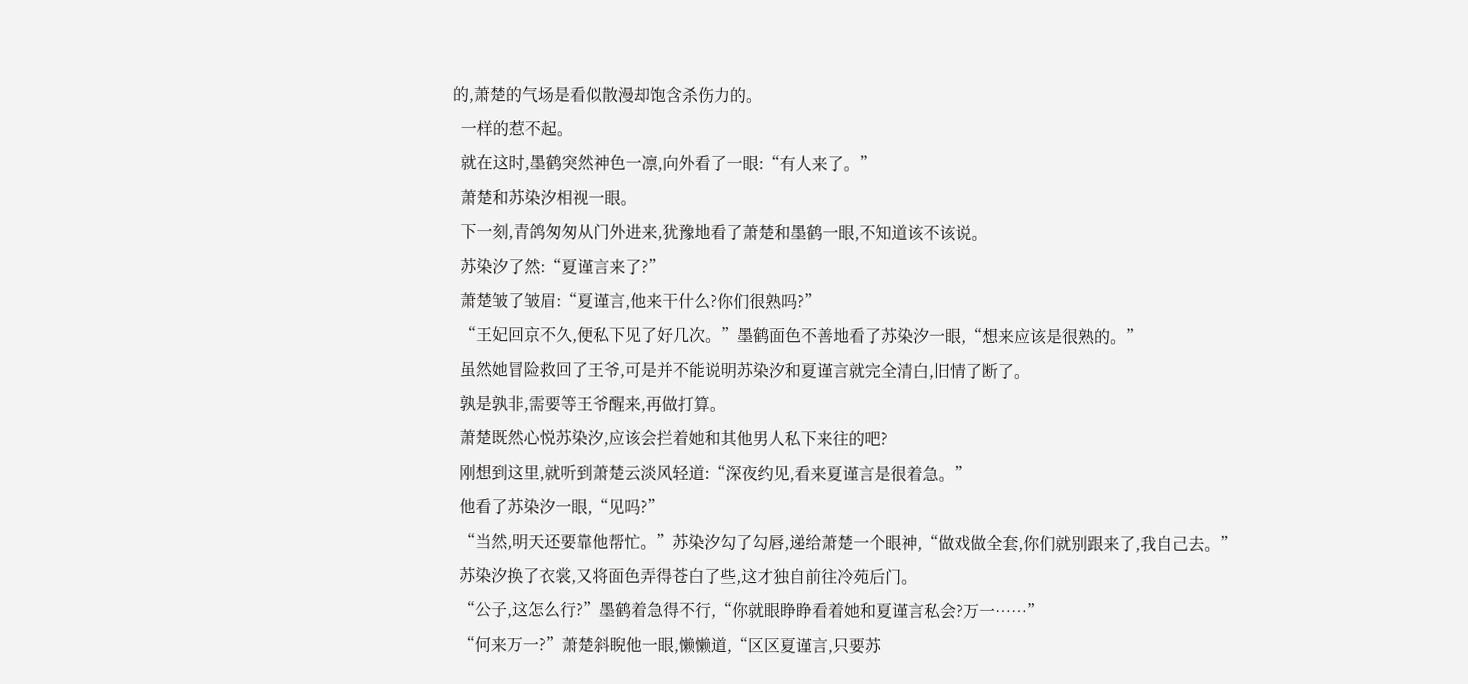的,萧楚的气场是看似散漫却饱含杀伤力的。
  一样的惹不起。
  就在这时,墨鹤突然神色一凛,向外看了一眼:“有人来了。”
  萧楚和苏染汐相视一眼。
  下一刻,青鸽匆匆从门外进来,犹豫地看了萧楚和墨鹤一眼,不知道该不该说。
  苏染汐了然:“夏谨言来了?”
  萧楚皱了皱眉:“夏谨言,他来干什么?你们很熟吗?”
  “王妃回京不久,便私下见了好几次。”墨鹤面色不善地看了苏染汐一眼,“想来应该是很熟的。”
  虽然她冒险救回了王爷,可是并不能说明苏染汐和夏谨言就完全清白,旧情了断了。
  孰是孰非,需要等王爷醒来,再做打算。
  萧楚既然心悦苏染汐,应该会拦着她和其他男人私下来往的吧?
  刚想到这里,就听到萧楚云淡风轻道:“深夜约见,看来夏谨言是很着急。”
  他看了苏染汐一眼,“见吗?”
  “当然,明天还要靠他帮忙。”苏染汐勾了勾唇,递给萧楚一个眼神,“做戏做全套,你们就别跟来了,我自己去。”
  苏染汐换了衣裳,又将面色弄得苍白了些,这才独自前往冷苑后门。
  “公子,这怎么行?”墨鹤着急得不行,“你就眼睁睁看着她和夏谨言私会?万一……”
  “何来万一?”萧楚斜睨他一眼,懒懒道,“区区夏谨言,只要苏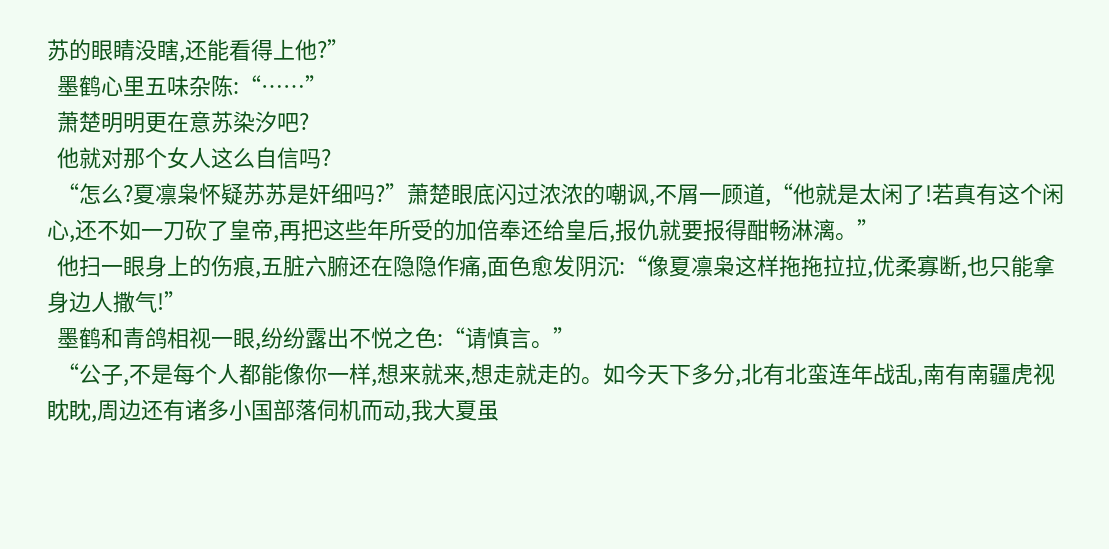苏的眼睛没瞎,还能看得上他?”
  墨鹤心里五味杂陈:“……”
  萧楚明明更在意苏染汐吧?
  他就对那个女人这么自信吗?
  “怎么?夏凛枭怀疑苏苏是奸细吗?”萧楚眼底闪过浓浓的嘲讽,不屑一顾道,“他就是太闲了!若真有这个闲心,还不如一刀砍了皇帝,再把这些年所受的加倍奉还给皇后,报仇就要报得酣畅淋漓。”
  他扫一眼身上的伤痕,五脏六腑还在隐隐作痛,面色愈发阴沉:“像夏凛枭这样拖拖拉拉,优柔寡断,也只能拿身边人撒气!”
  墨鹤和青鸽相视一眼,纷纷露出不悦之色:“请慎言。”
  “公子,不是每个人都能像你一样,想来就来,想走就走的。如今天下多分,北有北蛮连年战乱,南有南疆虎视眈眈,周边还有诸多小国部落伺机而动,我大夏虽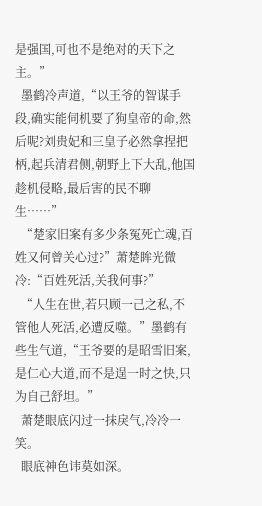是强国,可也不是绝对的天下之主。”
  墨鹤冷声道,“以王爷的智谋手段,确实能伺机要了狗皇帝的命,然后呢?刘贵妃和三皇子必然拿捏把柄,起兵清君侧,朝野上下大乱,他国趁机侵略,最后害的民不聊生……”
  “楚家旧案有多少条冤死亡魂,百姓又何曾关心过?”萧楚眸光微冷:“百姓死活,关我何事?”
  “人生在世,若只顾一己之私,不管他人死活,必遭反噬。”墨鹤有些生气道,“王爷要的是昭雪旧案,是仁心大道,而不是逞一时之快,只为自己舒坦。”
  萧楚眼底闪过一抹戾气,冷冷一笑。
  眼底神色讳莫如深。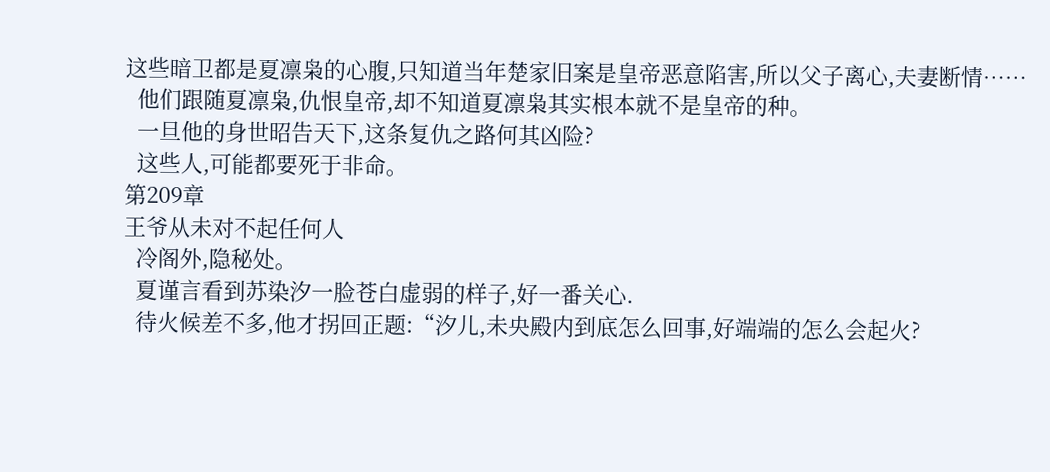这些暗卫都是夏凛枭的心腹,只知道当年楚家旧案是皇帝恶意陷害,所以父子离心,夫妻断情……
  他们跟随夏凛枭,仇恨皇帝,却不知道夏凛枭其实根本就不是皇帝的种。
  一旦他的身世昭告天下,这条复仇之路何其凶险?
  这些人,可能都要死于非命。
第209章
王爷从未对不起任何人
  冷阁外,隐秘处。
  夏谨言看到苏染汐一脸苍白虚弱的样子,好一番关心.
  待火候差不多,他才拐回正题:“汐儿,未央殿内到底怎么回事,好端端的怎么会起火?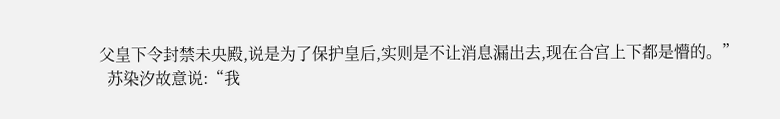父皇下令封禁未央殿,说是为了保护皇后,实则是不让消息漏出去,现在合宫上下都是懵的。”
  苏染汐故意说:“我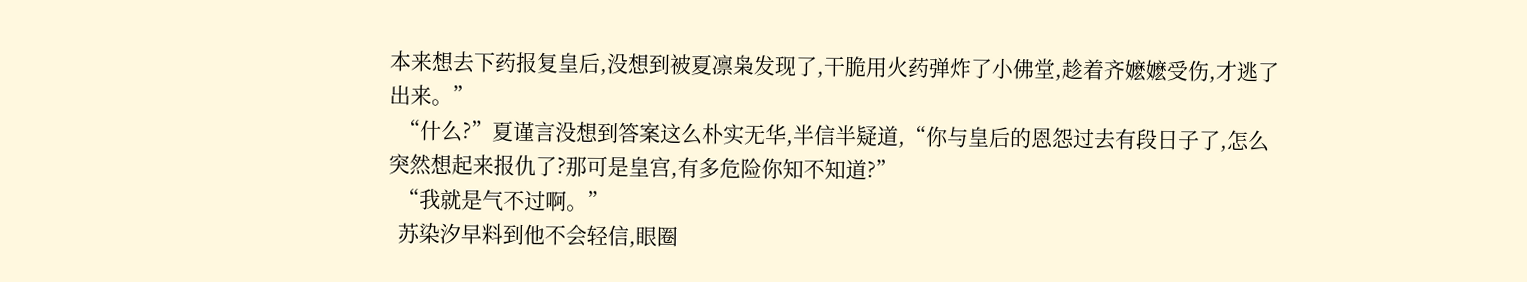本来想去下药报复皇后,没想到被夏凛枭发现了,干脆用火药弹炸了小佛堂,趁着齐嬷嬷受伤,才逃了出来。”
  “什么?”夏谨言没想到答案这么朴实无华,半信半疑道,“你与皇后的恩怨过去有段日子了,怎么突然想起来报仇了?那可是皇宫,有多危险你知不知道?”
  “我就是气不过啊。”
  苏染汐早料到他不会轻信,眼圈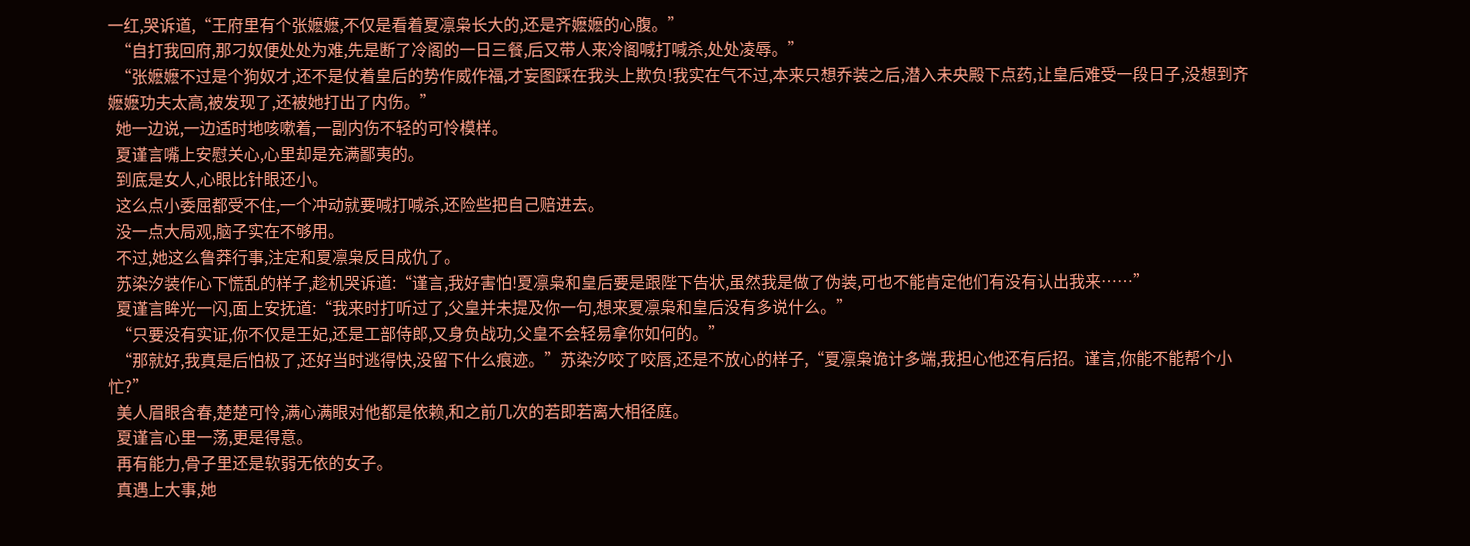一红,哭诉道,“王府里有个张嬷嬷,不仅是看着夏凛枭长大的,还是齐嬷嬷的心腹。”
  “自打我回府,那刁奴便处处为难,先是断了冷阁的一日三餐,后又带人来冷阁喊打喊杀,处处凌辱。”
  “张嬷嬷不过是个狗奴才,还不是仗着皇后的势作威作福,才妄图踩在我头上欺负!我实在气不过,本来只想乔装之后,潜入未央殿下点药,让皇后难受一段日子,没想到齐嬷嬷功夫太高,被发现了,还被她打出了内伤。”
  她一边说,一边适时地咳嗽着,一副内伤不轻的可怜模样。
  夏谨言嘴上安慰关心,心里却是充满鄙夷的。
  到底是女人,心眼比针眼还小。
  这么点小委屈都受不住,一个冲动就要喊打喊杀,还险些把自己赔进去。
  没一点大局观,脑子实在不够用。
  不过,她这么鲁莽行事,注定和夏凛枭反目成仇了。
  苏染汐装作心下慌乱的样子,趁机哭诉道:“谨言,我好害怕!夏凛枭和皇后要是跟陛下告状,虽然我是做了伪装,可也不能肯定他们有没有认出我来……”
  夏谨言眸光一闪,面上安抚道:“我来时打听过了,父皇并未提及你一句,想来夏凛枭和皇后没有多说什么。”
  “只要没有实证,你不仅是王妃,还是工部侍郎,又身负战功,父皇不会轻易拿你如何的。”
  “那就好,我真是后怕极了,还好当时逃得快,没留下什么痕迹。”苏染汐咬了咬唇,还是不放心的样子,“夏凛枭诡计多端,我担心他还有后招。谨言,你能不能帮个小忙?”
  美人眉眼含春,楚楚可怜,满心满眼对他都是依赖,和之前几次的若即若离大相径庭。
  夏谨言心里一荡,更是得意。
  再有能力,骨子里还是软弱无依的女子。
  真遇上大事,她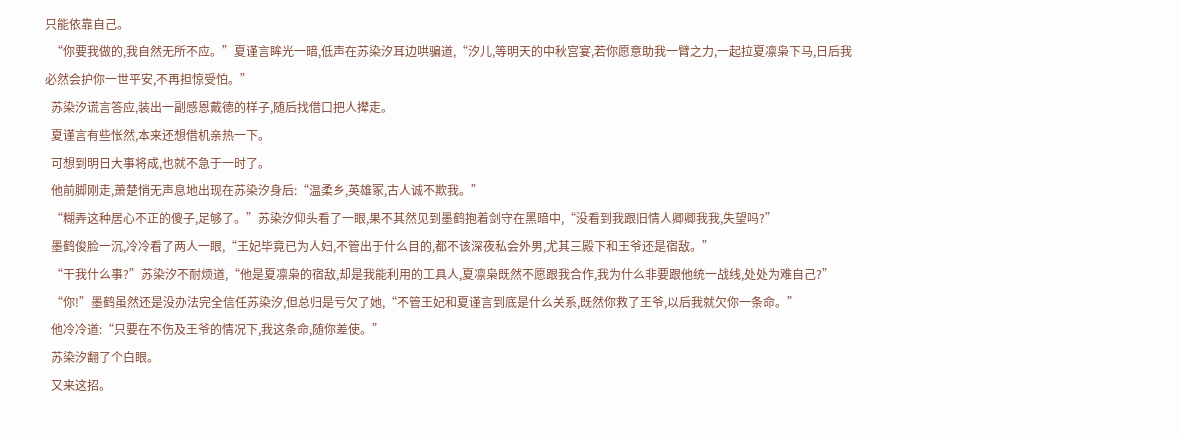只能依靠自己。
  “你要我做的,我自然无所不应。”夏谨言眸光一暗,低声在苏染汐耳边哄骗道,“汐儿,等明天的中秋宫宴,若你愿意助我一臂之力,一起拉夏凛枭下马,日后我必然会护你一世平安,不再担惊受怕。”
  苏染汐谎言答应,装出一副感恩戴德的样子,随后找借口把人撵走。
  夏谨言有些怅然,本来还想借机亲热一下。
  可想到明日大事将成,也就不急于一时了。
  他前脚刚走,萧楚悄无声息地出现在苏染汐身后:“温柔乡,英雄冢,古人诚不欺我。”
  “糊弄这种居心不正的傻子,足够了。”苏染汐仰头看了一眼,果不其然见到墨鹤抱着剑守在黑暗中,“没看到我跟旧情人卿卿我我,失望吗?”
  墨鹤俊脸一沉,冷冷看了两人一眼,“王妃毕竟已为人妇,不管出于什么目的,都不该深夜私会外男,尤其三殿下和王爷还是宿敌。”
  “干我什么事?”苏染汐不耐烦道,“他是夏凛枭的宿敌,却是我能利用的工具人,夏凛枭既然不愿跟我合作,我为什么非要跟他统一战线,处处为难自己?”
  “你!”墨鹤虽然还是没办法完全信任苏染汐,但总归是亏欠了她,“不管王妃和夏谨言到底是什么关系,既然你救了王爷,以后我就欠你一条命。”
  他冷冷道:“只要在不伤及王爷的情况下,我这条命,随你差使。”
  苏染汐翻了个白眼。
  又来这招。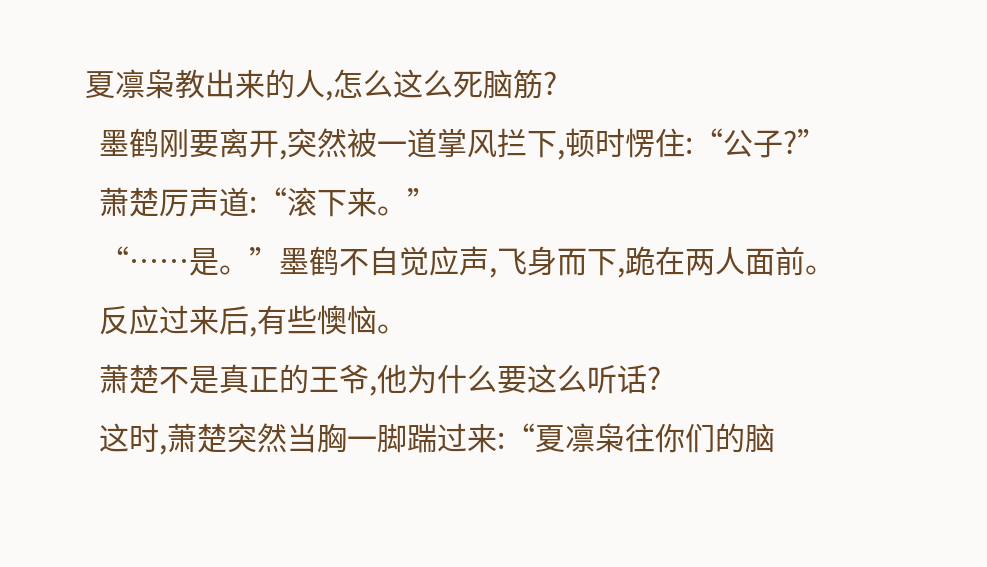夏凛枭教出来的人,怎么这么死脑筋?
  墨鹤刚要离开,突然被一道掌风拦下,顿时愣住:“公子?”
  萧楚厉声道:“滚下来。”
  “……是。”墨鹤不自觉应声,飞身而下,跪在两人面前。
  反应过来后,有些懊恼。
  萧楚不是真正的王爷,他为什么要这么听话?
  这时,萧楚突然当胸一脚踹过来:“夏凛枭往你们的脑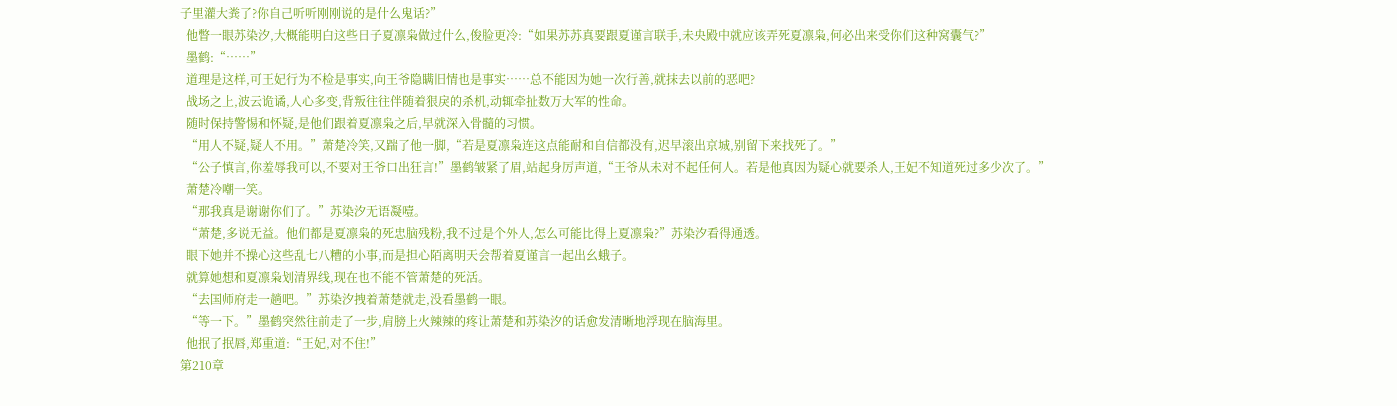子里灌大粪了?你自己听听刚刚说的是什么鬼话?”
  他瞥一眼苏染汐,大概能明白这些日子夏凛枭做过什么,俊脸更冷:“如果苏苏真要跟夏谨言联手,未央殿中就应该弄死夏凛枭,何必出来受你们这种窝囊气?”
  墨鹤:“……”
  道理是这样,可王妃行为不检是事实,向王爷隐瞒旧情也是事实……总不能因为她一次行善,就抹去以前的恶吧?
  战场之上,波云诡谲,人心多变,背叛往往伴随着狠戾的杀机,动辄牵扯数万大军的性命。
  随时保持警惕和怀疑,是他们跟着夏凛枭之后,早就深入骨髓的习惯。
  “用人不疑,疑人不用。”萧楚冷笑,又踹了他一脚,“若是夏凛枭连这点能耐和自信都没有,迟早滚出京城,别留下来找死了。”
  “公子慎言,你羞辱我可以,不要对王爷口出狂言!”墨鹤皱紧了眉,站起身厉声道,“王爷从未对不起任何人。若是他真因为疑心就要杀人,王妃不知道死过多少次了。”
  萧楚冷嘲一笑。
  “那我真是谢谢你们了。”苏染汐无语凝噎。
  “萧楚,多说无益。他们都是夏凛枭的死忠脑残粉,我不过是个外人,怎么可能比得上夏凛枭?”苏染汐看得通透。
  眼下她并不操心这些乱七八糟的小事,而是担心陌离明天会帮着夏谨言一起出幺蛾子。
  就算她想和夏凛枭划清界线,现在也不能不管萧楚的死活。
  “去国师府走一趟吧。”苏染汐拽着萧楚就走,没看墨鹤一眼。
  “等一下。”墨鹤突然往前走了一步,肩膀上火辣辣的疼让萧楚和苏染汐的话愈发清晰地浮现在脑海里。
  他抿了抿唇,郑重道:“王妃,对不住!”
第210章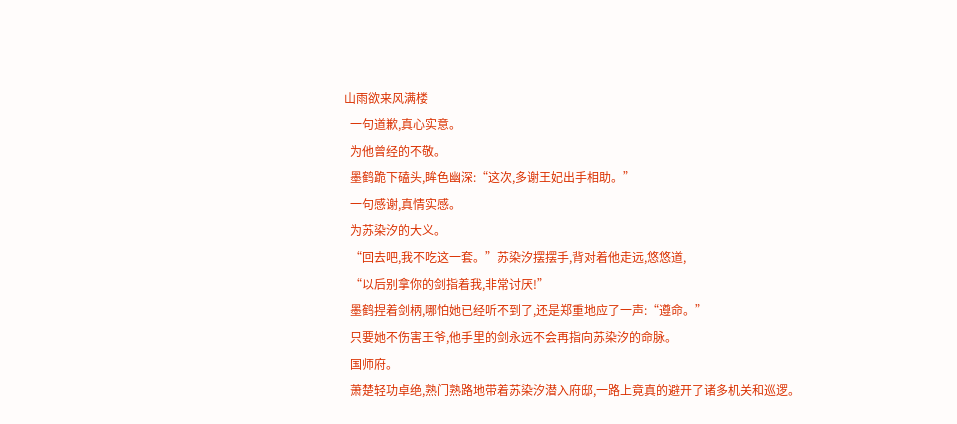山雨欲来风满楼
  一句道歉,真心实意。
  为他曾经的不敬。
  墨鹤跪下磕头,眸色幽深:“这次,多谢王妃出手相助。”
  一句感谢,真情实感。
  为苏染汐的大义。
  “回去吧,我不吃这一套。”苏染汐摆摆手,背对着他走远,悠悠道,
  “以后别拿你的剑指着我,非常讨厌!”
  墨鹤捏着剑柄,哪怕她已经听不到了,还是郑重地应了一声:“遵命。”
  只要她不伤害王爷,他手里的剑永远不会再指向苏染汐的命脉。
  国师府。
  萧楚轻功卓绝,熟门熟路地带着苏染汐潜入府邸,一路上竟真的避开了诸多机关和巡逻。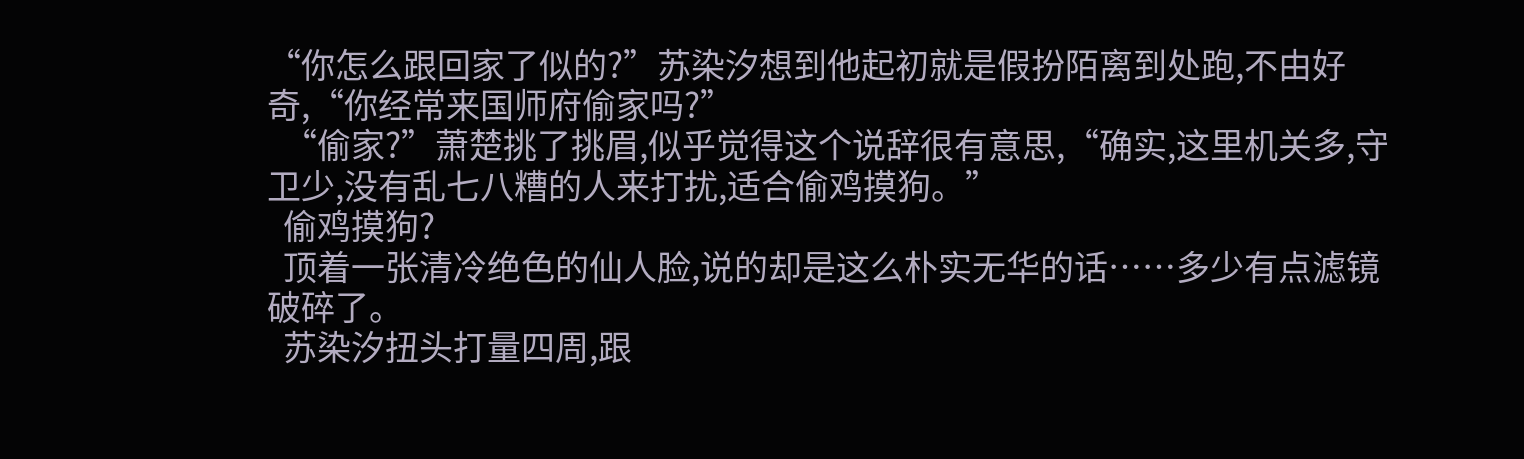“你怎么跟回家了似的?”苏染汐想到他起初就是假扮陌离到处跑,不由好奇,“你经常来国师府偷家吗?”
  “偷家?”萧楚挑了挑眉,似乎觉得这个说辞很有意思,“确实,这里机关多,守卫少,没有乱七八糟的人来打扰,适合偷鸡摸狗。”
  偷鸡摸狗?
  顶着一张清冷绝色的仙人脸,说的却是这么朴实无华的话……多少有点滤镜破碎了。
  苏染汐扭头打量四周,跟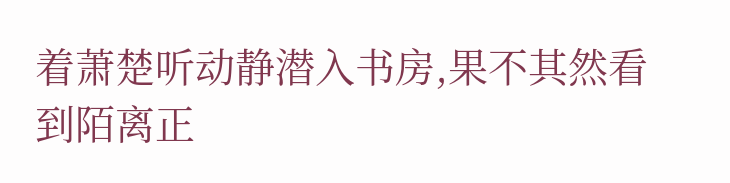着萧楚听动静潜入书房,果不其然看到陌离正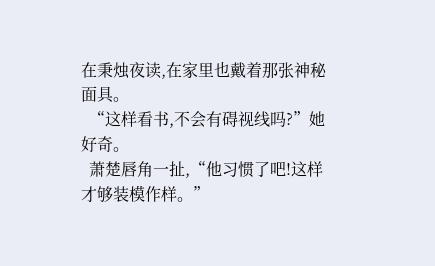在秉烛夜读,在家里也戴着那张神秘面具。
  “这样看书,不会有碍视线吗?”她好奇。
  萧楚唇角一扯,“他习惯了吧!这样才够装模作样。”